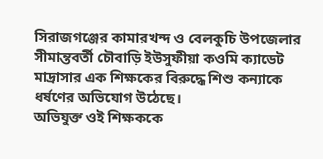সিরাজগঞ্জের কামারখন্দ ও বেলকুচি উপজেলার সীমান্তবর্তী চৌবাড়ি ইউসুফীয়া কওমি ক্যাডেট মাদ্রাসার এক শিক্ষকের বিরুদ্ধে শিশু কন্যাকে ধর্ষণের অভিযোগ উঠেছে।
অভিযুক্ত ওই শিক্ষককে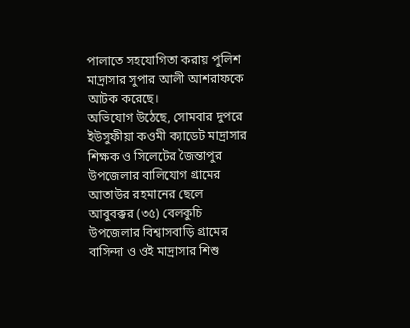পালাতে সহযোগিতা করায় পুলিশ মাদ্রাসার সুপার আলী আশরাফকে আটক করেছে।
অভিযোগ উঠেছে, সোমবার দুপরে ইউসুফীয়া কওমী ক্যাডেট মাদ্রাসার শিক্ষক ও সিলেটের জৈন্তাপুর উপজেলার বালিযোগ গ্রামের আতাউর রহমানের ছেলে আবুবক্কর (৩৫) বেলকুচি উপজেলার বিশ্বাসবাড়ি গ্রামের বাসিন্দা ও ওই মাদ্রাসার শিশু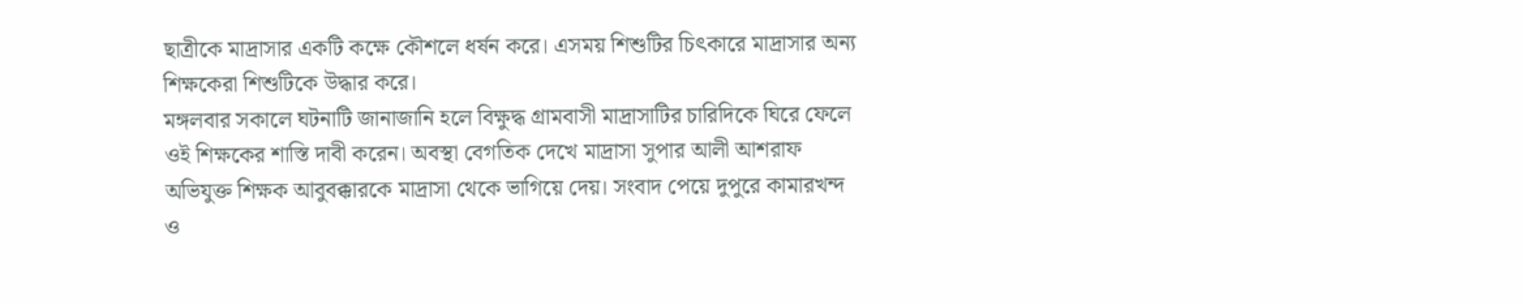ছাত্রীকে মাদ্রাসার একটি কক্ষে কৌশলে ধর্ষন করে। এসময় শিশুটির চিৎকারে মাদ্রাসার অন্য শিক্ষকেরা শিশুটিকে উদ্ধার করে।
মঙ্গলবার সকালে ঘটনাটি জানাজানি হলে বিক্ষুদ্ধ গ্রামবাসী মাদ্রাসাটির চারিদিকে ঘিরে ফেলে ওই শিক্ষকের শাস্তি দাবী করেন। অবস্থা বেগতিক দেখে মাদ্রাসা সুপার আলী আশরাফ অভিযুক্ত শিক্ষক আবুবক্কারকে মাদ্রাসা থেকে ভাগিয়ে দেয়। সংবাদ পেয়ে দুপুরে কামারখন্দ ও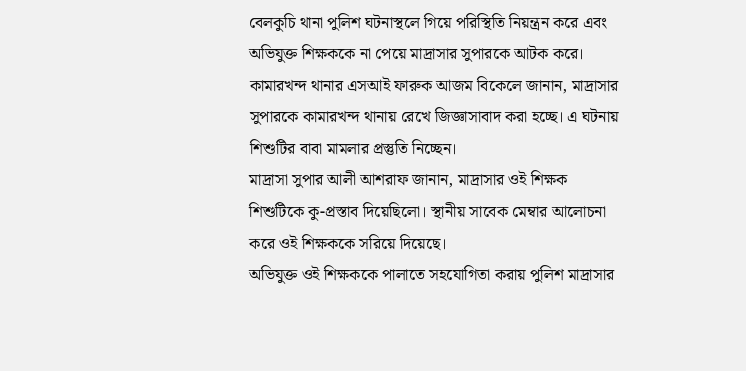বেলকুচি থানা পুলিশ ঘটনাস্থলে গিয়ে পরিস্থিতি নিয়ন্ত্রন করে এবং অভিযুক্ত শিক্ষককে না পেয়ে মাদ্রাসার সুপারকে আটক করে।
কামারখন্দ থানার এসআই ফারুক আজম বিকেলে জানান, মাদ্রাসার সুপারকে কামারখন্দ থানায় রেখে জিজ্ঞাসাবাদ করা হচ্ছে। এ ঘটনায় শিশুটির বাবা মামলার প্রস্তুতি নিচ্ছেন।
মাদ্রাসা সুপার আলী আশরাফ জানান, মাদ্রাসার ওই শিক্ষক শিশুটিকে কু-প্রস্তাব দিয়েছিলো। স্থানীয় সাবেক মেম্বার আলোচনা করে ওই শিক্ষককে সরিয়ে দিয়েছে।
অভিযুক্ত ওই শিক্ষককে পালাতে সহযোগিতা করায় পুলিশ মাদ্রাসার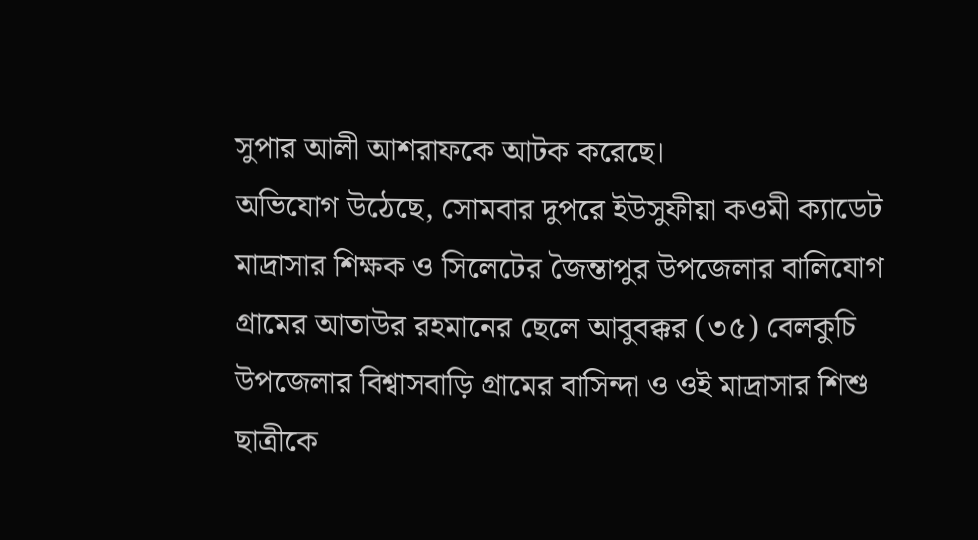সুপার আলী আশরাফকে আটক করেছে।
অভিযোগ উঠেছে, সোমবার দুপরে ইউসুফীয়া কওমী ক্যাডেট মাদ্রাসার শিক্ষক ও সিলেটের জৈন্তাপুর উপজেলার বালিযোগ গ্রামের আতাউর রহমানের ছেলে আবুবক্কর (৩৫) বেলকুচি উপজেলার বিশ্বাসবাড়ি গ্রামের বাসিন্দা ও ওই মাদ্রাসার শিশু ছাত্রীকে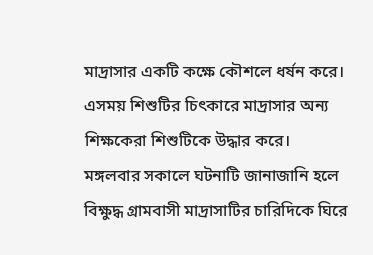মাদ্রাসার একটি কক্ষে কৌশলে ধর্ষন করে। এসময় শিশুটির চিৎকারে মাদ্রাসার অন্য শিক্ষকেরা শিশুটিকে উদ্ধার করে।
মঙ্গলবার সকালে ঘটনাটি জানাজানি হলে বিক্ষুদ্ধ গ্রামবাসী মাদ্রাসাটির চারিদিকে ঘিরে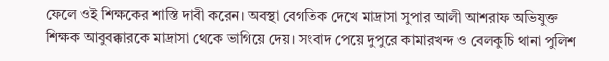ফেলে ওই শিক্ষকের শাস্তি দাবী করেন। অবস্থা বেগতিক দেখে মাদ্রাসা সুপার আলী আশরাফ অভিযুক্ত শিক্ষক আবুবক্কারকে মাদ্রাসা থেকে ভাগিয়ে দেয়। সংবাদ পেয়ে দুপুরে কামারখন্দ ও বেলকুচি থানা পুলিশ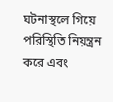ঘটনাস্থলে গিয়ে পরিস্থিতি নিয়ন্ত্রন করে এবং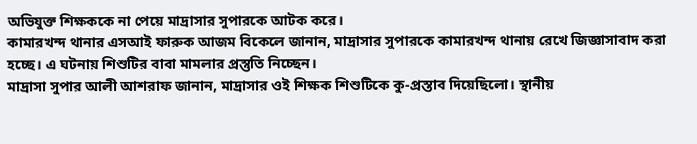অভিযুক্ত শিক্ষককে না পেয়ে মাদ্রাসার সুপারকে আটক করে।
কামারখন্দ থানার এসআই ফারুক আজম বিকেলে জানান, মাদ্রাসার সুপারকে কামারখন্দ থানায় রেখে জিজ্ঞাসাবাদ করা হচ্ছে। এ ঘটনায় শিশুটির বাবা মামলার প্রস্তুতি নিচ্ছেন।
মাদ্রাসা সুপার আলী আশরাফ জানান, মাদ্রাসার ওই শিক্ষক শিশুটিকে কু-প্রস্তাব দিয়েছিলো। স্থানীয়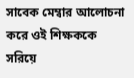সাবেক মেম্বার আলোচনা করে ওই শিক্ষককে সরিয়ে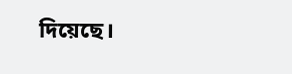দিয়েছে।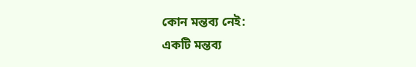কোন মন্তব্য নেই:
একটি মন্তব্য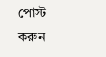পোস্ট করুন